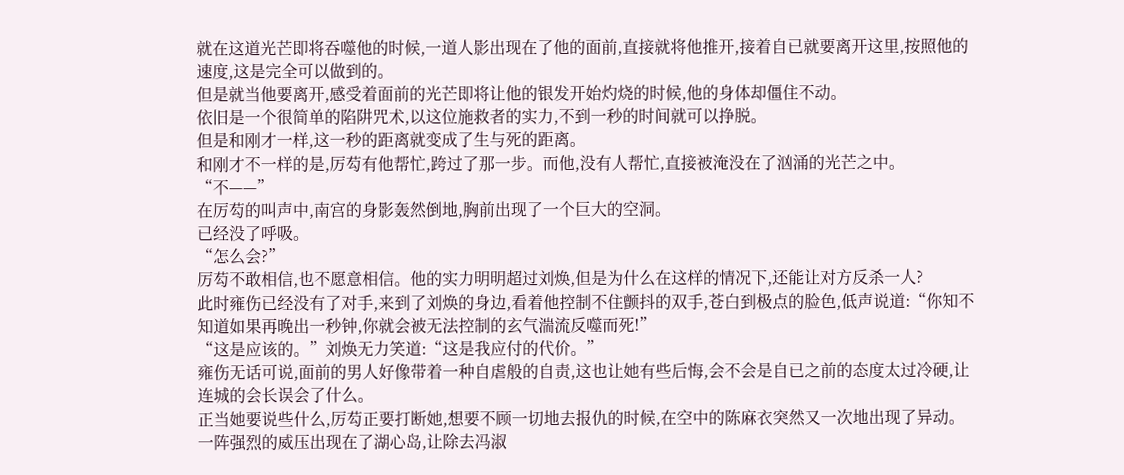就在这道光芒即将吞噬他的时候,一道人影出现在了他的面前,直接就将他推开,接着自已就要离开这里,按照他的速度,这是完全可以做到的。
但是就当他要离开,感受着面前的光芒即将让他的银发开始灼烧的时候,他的身体却僵住不动。
依旧是一个很简单的陷阱咒术,以这位施救者的实力,不到一秒的时间就可以挣脱。
但是和刚才一样,这一秒的距离就变成了生与死的距离。
和刚才不一样的是,厉芶有他帮忙,跨过了那一步。而他,没有人帮忙,直接被淹没在了汹涌的光芒之中。
“不——”
在厉芶的叫声中,南宫的身影轰然倒地,胸前出现了一个巨大的空洞。
已经没了呼吸。
“怎么会?”
厉芶不敢相信,也不愿意相信。他的实力明明超过刘焕,但是为什么在这样的情况下,还能让对方反杀一人?
此时雍伤已经没有了对手,来到了刘焕的身边,看着他控制不住颤抖的双手,苍白到极点的脸色,低声说道:“你知不知道如果再晚出一秒钟,你就会被无法控制的玄气湍流反噬而死!”
“这是应该的。”刘焕无力笑道:“这是我应付的代价。”
雍伤无话可说,面前的男人好像带着一种自虐般的自责,这也让她有些后悔,会不会是自已之前的态度太过冷硬,让连城的会长误会了什么。
正当她要说些什么,厉芶正要打断她,想要不顾一切地去报仇的时候,在空中的陈麻衣突然又一次地出现了异动。
一阵强烈的威压出现在了湖心岛,让除去冯淑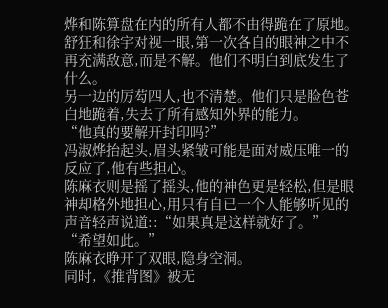烨和陈算盘在内的所有人都不由得跪在了原地。
舒狂和徐宇对视一眼,第一次各自的眼神之中不再充满敌意,而是不解。他们不明白到底发生了什么。
另一边的厉芶四人,也不清楚。他们只是脸色苍白地跪着,失去了所有感知外界的能力。
“他真的要解开封印吗?”
冯淑烨抬起头,眉头紧皱可能是面对威压唯一的反应了,他有些担心。
陈麻衣则是摇了摇头,他的神色更是轻松,但是眼神却格外地担心,用只有自已一个人能够听见的声音轻声说道::“如果真是这样就好了。”
“希望如此。”
陈麻衣睁开了双眼,隐身空洞。
同时,《推背图》被无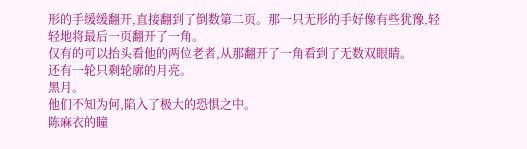形的手缓缓翻开,直接翻到了倒数第二页。那一只无形的手好像有些犹豫,轻轻地将最后一页翻开了一角。
仅有的可以抬头看他的两位老者,从那翻开了一角看到了无数双眼睛。
还有一轮只剩轮廓的月亮。
黑月。
他们不知为何,陷入了极大的恐惧之中。
陈麻衣的瞳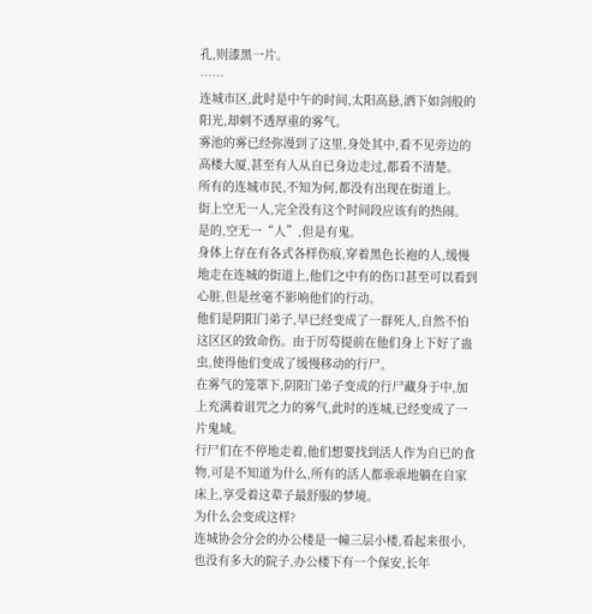孔,则漆黑一片。
……
连城市区,此时是中午的时间,太阳高悬,洒下如剑般的阳光,却刺不透厚重的雾气。
雾池的雾已经弥漫到了这里,身处其中,看不见旁边的高楼大厦,甚至有人从自已身边走过,都看不清楚。
所有的连城市民,不知为何,都没有出现在街道上。
街上空无一人,完全没有这个时间段应该有的热闹。
是的,空无一“人”,但是有鬼。
身体上存在有各式各样伤痕,穿着黑色长袍的人,缓慢地走在连城的街道上,他们之中有的伤口甚至可以看到心脏,但是丝毫不影响他们的行动。
他们是阴阳门弟子,早已经变成了一群死人,自然不怕这区区的致命伤。由于厉芶提前在他们身上下好了蛊虫,使得他们变成了缓慢移动的行尸。
在雾气的笼罩下,阴阳门弟子变成的行尸藏身于中,加上充满着诅咒之力的雾气,此时的连城,已经变成了一片鬼域。
行尸们在不停地走着,他们想要找到活人作为自已的食物,可是不知道为什么,所有的活人都乖乖地躺在自家床上,享受着这辈子最舒服的梦境。
为什么会变成这样?
连城协会分会的办公楼是一幢三层小楼,看起来很小,也没有多大的院子,办公楼下有一个保安,长年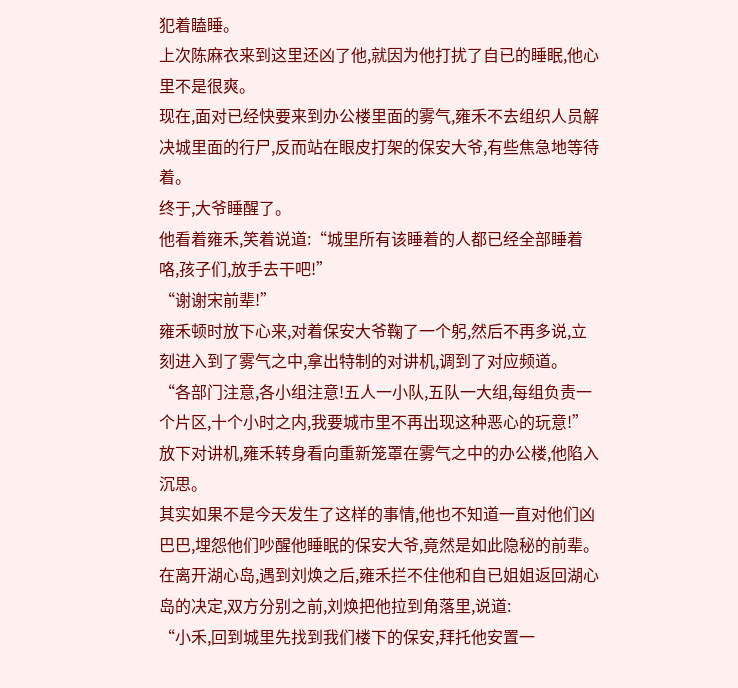犯着瞌睡。
上次陈麻衣来到这里还凶了他,就因为他打扰了自已的睡眠,他心里不是很爽。
现在,面对已经快要来到办公楼里面的雾气,雍禾不去组织人员解决城里面的行尸,反而站在眼皮打架的保安大爷,有些焦急地等待着。
终于,大爷睡醒了。
他看着雍禾,笑着说道:“城里所有该睡着的人都已经全部睡着咯,孩子们,放手去干吧!”
“谢谢宋前辈!”
雍禾顿时放下心来,对着保安大爷鞠了一个躬,然后不再多说,立刻进入到了雾气之中,拿出特制的对讲机,调到了对应频道。
“各部门注意,各小组注意!五人一小队,五队一大组,每组负责一个片区,十个小时之内,我要城市里不再出现这种恶心的玩意!”
放下对讲机,雍禾转身看向重新笼罩在雾气之中的办公楼,他陷入沉思。
其实如果不是今天发生了这样的事情,他也不知道一直对他们凶巴巴,埋怨他们吵醒他睡眠的保安大爷,竟然是如此隐秘的前辈。
在离开湖心岛,遇到刘焕之后,雍禾拦不住他和自已姐姐返回湖心岛的决定,双方分别之前,刘焕把他拉到角落里,说道:
“小禾,回到城里先找到我们楼下的保安,拜托他安置一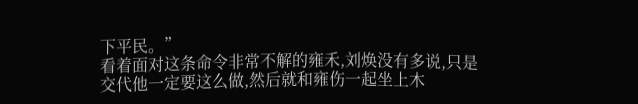下平民。”
看着面对这条命令非常不解的雍禾,刘焕没有多说,只是交代他一定要这么做,然后就和雍伤一起坐上木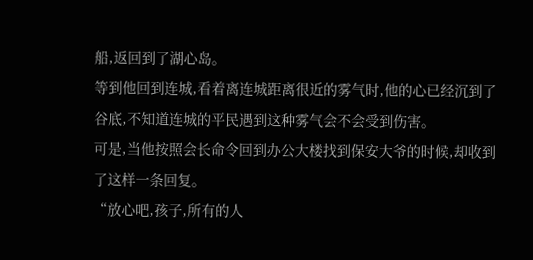船,返回到了湖心岛。
等到他回到连城,看着离连城距离很近的雾气时,他的心已经沉到了谷底,不知道连城的平民遇到这种雾气会不会受到伤害。
可是,当他按照会长命令回到办公大楼找到保安大爷的时候,却收到了这样一条回复。
“放心吧,孩子,所有的人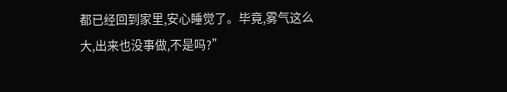都已经回到家里,安心睡觉了。毕竟,雾气这么大,出来也没事做,不是吗?”